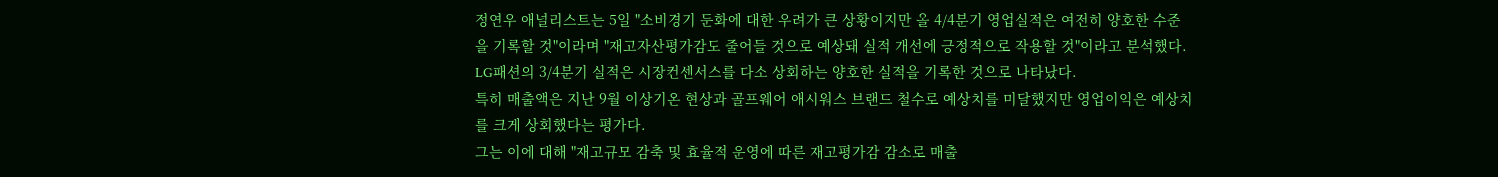정연우 애널리스트는 5일 "소비경기 둔화에 대한 우려가 큰 상황이지만 올 4/4분기 영업실적은 여전히 양호한 수준을 기록할 것"이라며 "재고자산평가감도 줄어들 것으로 예상돼 실적 개선에 긍정적으로 작용할 것"이라고 분석했다.
LG패션의 3/4분기 실적은 시장컨센서스를 다소 상회하는 양호한 실적을 기록한 것으로 나타났다.
특히 매출액은 지난 9월 이상기온 현상과 골프웨어 애시워스 브랜드 철수로 예상치를 미달했지만 영업이익은 예상치를 크게 상회했다는 평가다.
그는 이에 대해 "재고규모 감축 및 효율적 운영에 따른 재고평가감 감소로 매출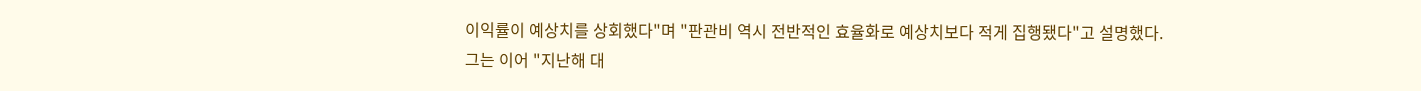이익률이 예상치를 상회했다"며 "판관비 역시 전반적인 효율화로 예상치보다 적게 집행됐다"고 설명했다.
그는 이어 "지난해 대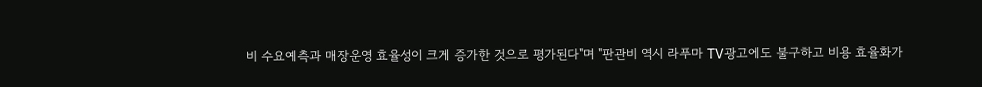비 수요예측과 매장운영 효율성이 크게 증가한 것으로 평가된다"며 "판관비 역시 라푸마 TV광고에도 불구하고 비용 효율화가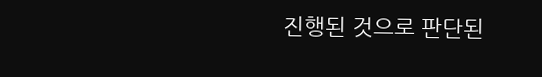진행된 것으로 판단된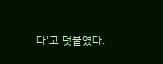다'고 덧붙였다.